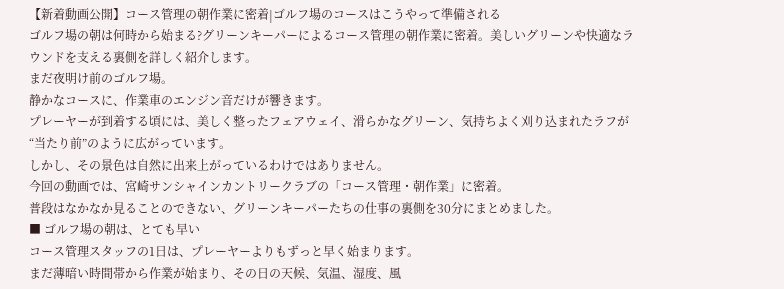【新着動画公開】コース管理の朝作業に密着|ゴルフ場のコースはこうやって準備される
ゴルフ場の朝は何時から始まる?グリーンキーパーによるコース管理の朝作業に密着。美しいグリーンや快適なラウンドを支える裏側を詳しく紹介します。
まだ夜明け前のゴルフ場。
静かなコースに、作業車のエンジン音だけが響きます。
プレーヤーが到着する頃には、美しく整ったフェアウェイ、滑らかなグリーン、気持ちよく刈り込まれたラフが“当たり前”のように広がっています。
しかし、その景色は自然に出来上がっているわけではありません。
今回の動画では、宮崎サンシャインカントリークラブの「コース管理・朝作業」に密着。
普段はなかなか見ることのできない、グリーンキーパーたちの仕事の裏側を30分にまとめました。
■ ゴルフ場の朝は、とても早い
コース管理スタッフの1日は、プレーヤーよりもずっと早く始まります。
まだ薄暗い時間帯から作業が始まり、その日の天候、気温、湿度、風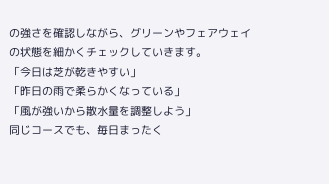の強さを確認しながら、グリーンやフェアウェイの状態を細かくチェックしていきます。
「今日は芝が乾きやすい」
「昨日の雨で柔らかくなっている」
「風が強いから散水量を調整しよう」
同じコースでも、毎日まったく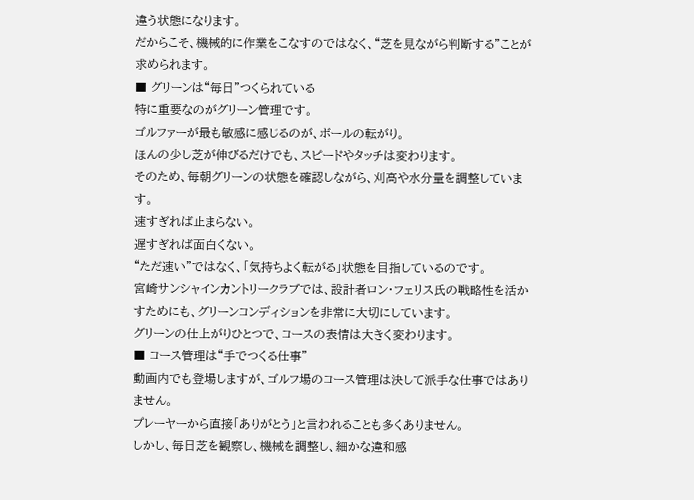違う状態になります。
だからこそ、機械的に作業をこなすのではなく、“芝を見ながら判断する”ことが求められます。
■ グリーンは“毎日”つくられている
特に重要なのがグリーン管理です。
ゴルファーが最も敏感に感じるのが、ボールの転がり。
ほんの少し芝が伸びるだけでも、スピードやタッチは変わります。
そのため、毎朝グリーンの状態を確認しながら、刈高や水分量を調整しています。
速すぎれば止まらない。
遅すぎれば面白くない。
“ただ速い”ではなく、「気持ちよく転がる」状態を目指しているのです。
宮崎サンシャインカントリークラブでは、設計者ロン・フェリス氏の戦略性を活かすためにも、グリーンコンディションを非常に大切にしています。
グリーンの仕上がりひとつで、コースの表情は大きく変わります。
■ コース管理は“手でつくる仕事”
動画内でも登場しますが、ゴルフ場のコース管理は決して派手な仕事ではありません。
プレーヤーから直接「ありがとう」と言われることも多くありません。
しかし、毎日芝を観察し、機械を調整し、細かな違和感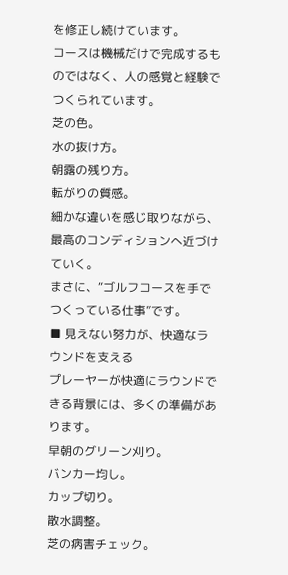を修正し続けています。
コースは機械だけで完成するものではなく、人の感覚と経験でつくられています。
芝の色。
水の抜け方。
朝露の残り方。
転がりの質感。
細かな違いを感じ取りながら、最高のコンディションへ近づけていく。
まさに、“ゴルフコースを手でつくっている仕事”です。
■ 見えない努力が、快適なラウンドを支える
プレーヤーが快適にラウンドできる背景には、多くの準備があります。
早朝のグリーン刈り。
バンカー均し。
カップ切り。
散水調整。
芝の病害チェック。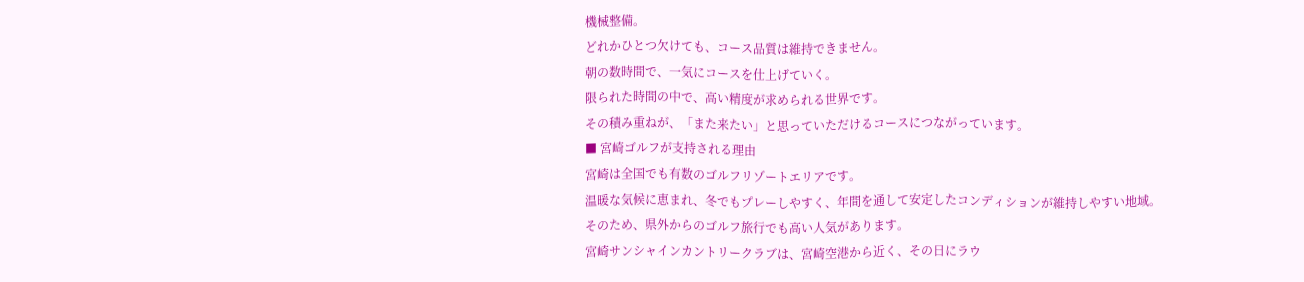機械整備。
どれかひとつ欠けても、コース品質は維持できません。
朝の数時間で、一気にコースを仕上げていく。
限られた時間の中で、高い精度が求められる世界です。
その積み重ねが、「また来たい」と思っていただけるコースにつながっています。
■ 宮崎ゴルフが支持される理由
宮崎は全国でも有数のゴルフリゾートエリアです。
温暖な気候に恵まれ、冬でもプレーしやすく、年間を通して安定したコンディションが維持しやすい地域。
そのため、県外からのゴルフ旅行でも高い人気があります。
宮崎サンシャインカントリークラブは、宮崎空港から近く、その日にラウ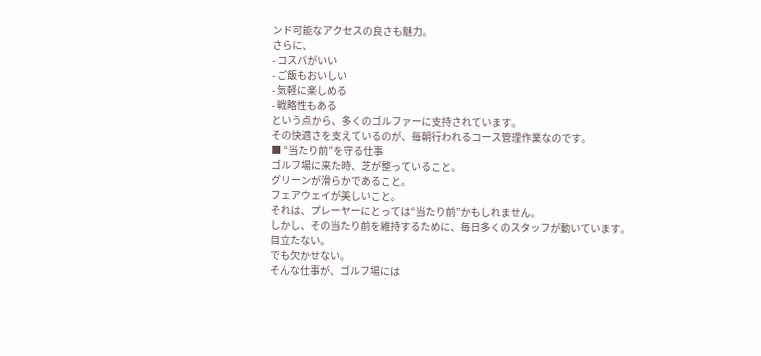ンド可能なアクセスの良さも魅力。
さらに、
- コスパがいい
- ご飯もおいしい
- 気軽に楽しめる
- 戦略性もある
という点から、多くのゴルファーに支持されています。
その快適さを支えているのが、毎朝行われるコース管理作業なのです。
■ “当たり前”を守る仕事
ゴルフ場に来た時、芝が整っていること。
グリーンが滑らかであること。
フェアウェイが美しいこと。
それは、プレーヤーにとっては“当たり前”かもしれません。
しかし、その当たり前を維持するために、毎日多くのスタッフが動いています。
目立たない。
でも欠かせない。
そんな仕事が、ゴルフ場には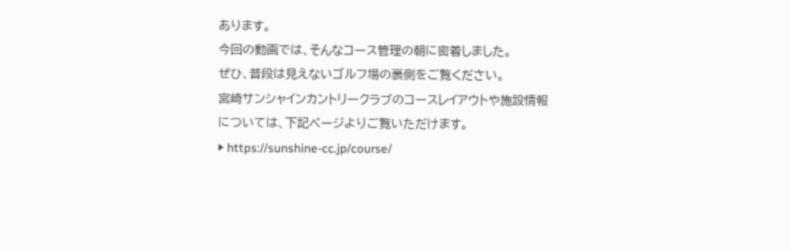あります。
今回の動画では、そんなコース管理の朝に密着しました。
ぜひ、普段は見えないゴルフ場の裏側をご覧ください。
宮崎サンシャインカントリークラブのコースレイアウトや施設情報については、下記ページよりご覧いただけます。
▶ https://sunshine-cc.jp/course/